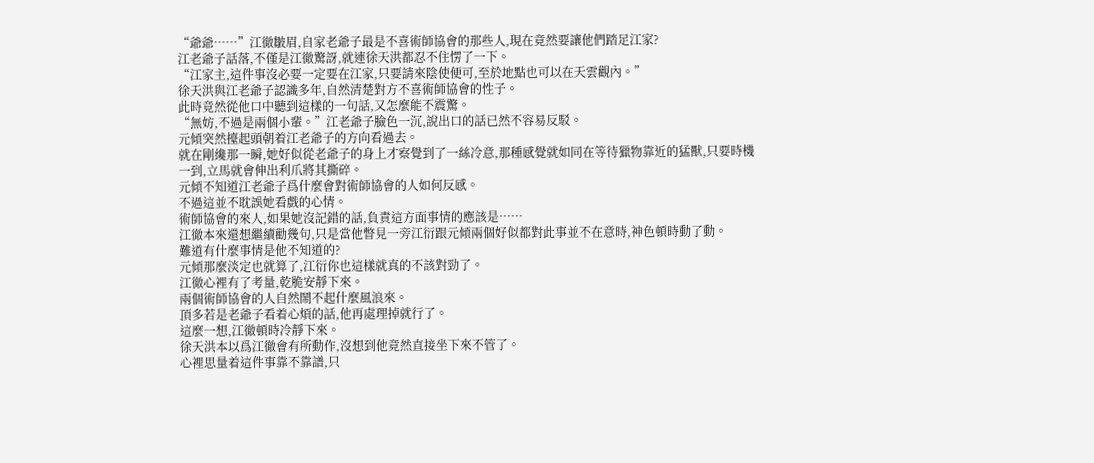“爺爺……”江徹皺眉,自家老爺子最是不喜術師協會的那些人,現在竟然要讓他們踏足江家?
江老爺子話落,不僅是江徹驚訝,就連徐天洪都忍不住愣了一下。
“江家主,這件事沒必要一定要在江家,只要請來陰使便可,至於地點也可以在天雲觀內。”
徐天洪與江老爺子認識多年,自然清楚對方不喜術師協會的性子。
此時竟然從他口中聽到這樣的一句話,又怎麼能不震驚。
“無妨,不過是兩個小輩。”江老爺子臉色一沉,說出口的話已然不容易反駁。
元傾突然擡起頭朝着江老爺子的方向看過去。
就在剛纔那一瞬,她好似從老爺子的身上才察覺到了一絲冷意,那種感覺就如同在等待獵物靠近的猛獸,只要時機一到,立馬就會伸出利爪將其撕碎。
元傾不知道江老爺子爲什麼會對術師協會的人如何反感。
不過這並不耽誤她看戲的心情。
術師協會的來人,如果她沒記錯的話,負責這方面事情的應該是……
江徹本來還想繼續勸幾句,只是當他瞥見一旁江衍跟元傾兩個好似都對此事並不在意時,神色頓時動了動。
難道有什麼事情是他不知道的?
元傾那麼淡定也就算了,江衍你也這樣就真的不該對勁了。
江徹心裡有了考量,乾脆安靜下來。
兩個術師協會的人自然鬧不起什麼風浪來。
頂多若是老爺子看着心煩的話,他再處理掉就行了。
這麼一想,江徹頓時冷靜下來。
徐天洪本以爲江徹會有所動作,沒想到他竟然直接坐下來不管了。
心裡思量着這件事靠不靠譜,只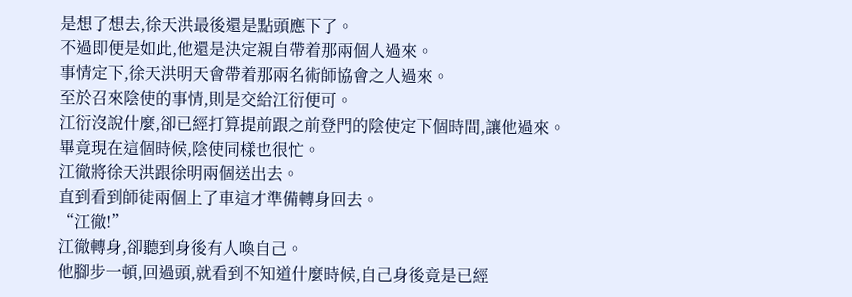是想了想去,徐天洪最後還是點頭應下了。
不過即便是如此,他還是決定親自帶着那兩個人過來。
事情定下,徐天洪明天會帶着那兩名術師協會之人過來。
至於召來陰使的事情,則是交給江衍便可。
江衍沒說什麼,卻已經打算提前跟之前登門的陰使定下個時間,讓他過來。
畢竟現在這個時候,陰使同樣也很忙。
江徹將徐天洪跟徐明兩個送出去。
直到看到師徒兩個上了車這才準備轉身回去。
“江徹!”
江徹轉身,卻聽到身後有人喚自己。
他腳步一頓,回過頭,就看到不知道什麼時候,自己身後竟是已經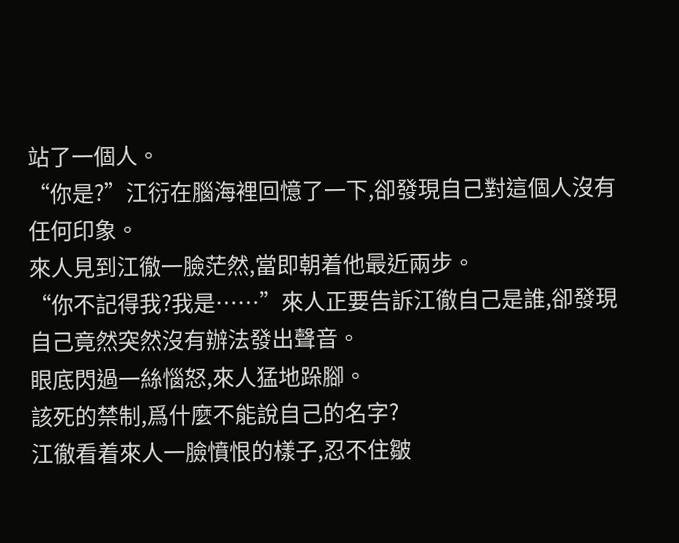站了一個人。
“你是?”江衍在腦海裡回憶了一下,卻發現自己對這個人沒有任何印象。
來人見到江徹一臉茫然,當即朝着他最近兩步。
“你不記得我?我是……”來人正要告訴江徹自己是誰,卻發現自己竟然突然沒有辦法發出聲音。
眼底閃過一絲惱怒,來人猛地跺腳。
該死的禁制,爲什麼不能說自己的名字?
江徹看着來人一臉憤恨的樣子,忍不住皺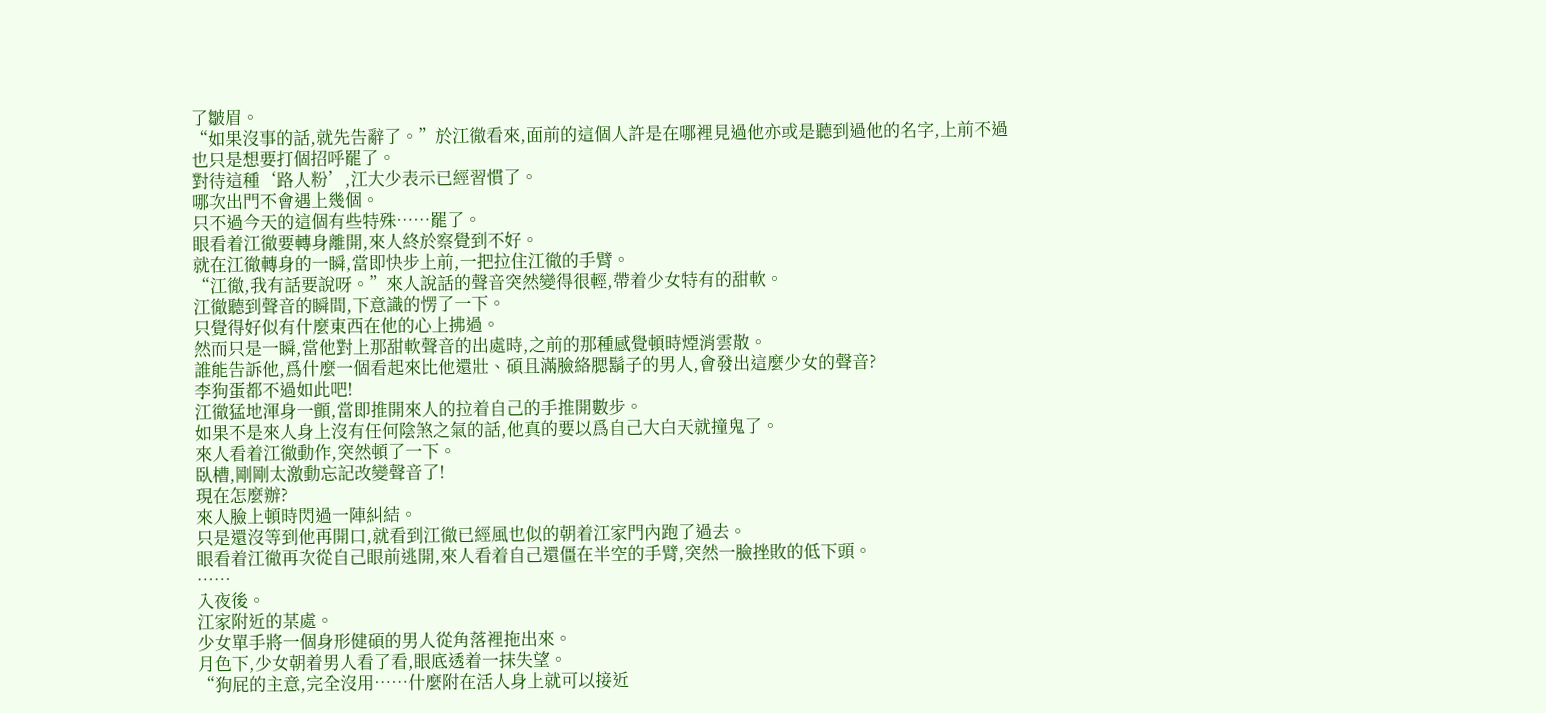了皺眉。
“如果沒事的話,就先告辭了。”於江徹看來,面前的這個人許是在哪裡見過他亦或是聽到過他的名字,上前不過也只是想要打個招呼罷了。
對待這種‘路人粉’,江大少表示已經習慣了。
哪次出門不會遇上幾個。
只不過今天的這個有些特殊……罷了。
眼看着江徹要轉身離開,來人終於察覺到不好。
就在江徹轉身的一瞬,當即快步上前,一把拉住江徹的手臂。
“江徹,我有話要說呀。”來人說話的聲音突然變得很輕,帶着少女特有的甜軟。
江徹聽到聲音的瞬間,下意識的愣了一下。
只覺得好似有什麼東西在他的心上拂過。
然而只是一瞬,當他對上那甜軟聲音的出處時,之前的那種感覺頓時煙消雲散。
誰能告訴他,爲什麼一個看起來比他還壯、碩且滿臉絡腮鬍子的男人,會發出這麼少女的聲音?
李狗蛋都不過如此吧!
江徹猛地渾身一顫,當即推開來人的拉着自己的手推開數步。
如果不是來人身上沒有任何陰煞之氣的話,他真的要以爲自己大白天就撞鬼了。
來人看着江徹動作,突然頓了一下。
臥槽,剛剛太激動忘記改變聲音了!
現在怎麼辦?
來人臉上頓時閃過一陣糾結。
只是還沒等到他再開口,就看到江徹已經風也似的朝着江家門內跑了過去。
眼看着江徹再次從自己眼前逃開,來人看着自己還僵在半空的手臂,突然一臉挫敗的低下頭。
……
入夜後。
江家附近的某處。
少女單手將一個身形健碩的男人從角落裡拖出來。
月色下,少女朝着男人看了看,眼底透着一抹失望。
“狗屁的主意,完全沒用……什麼附在活人身上就可以接近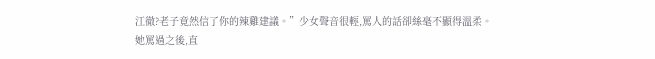江徹?老子竟然信了你的辣雞建議。”少女聲音很輕,罵人的話卻絲毫不顯得溫柔。
她罵過之後,直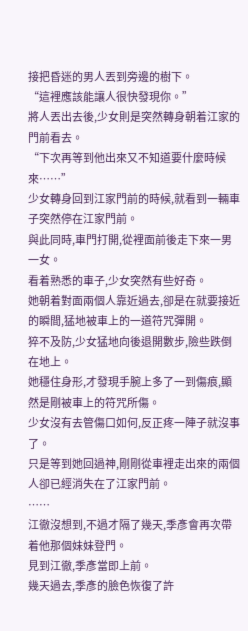接把昏迷的男人丟到旁邊的樹下。
“這裡應該能讓人很快發現你。”
將人丟出去後,少女則是突然轉身朝着江家的門前看去。
“下次再等到他出來又不知道要什麼時候來……”
少女轉身回到江家門前的時候,就看到一輛車子突然停在江家門前。
與此同時,車門打開,從裡面前後走下來一男一女。
看着熟悉的車子,少女突然有些好奇。
她朝着對面兩個人靠近過去,卻是在就要接近的瞬間,猛地被車上的一道符咒彈開。
猝不及防,少女猛地向後退開數步,險些跌倒在地上。
她穩住身形,才發現手腕上多了一到傷痕,顯然是剛被車上的符咒所傷。
少女沒有去管傷口如何,反正疼一陣子就沒事了。
只是等到她回過神,剛剛從車裡走出來的兩個人卻已經消失在了江家門前。
……
江徹沒想到,不過才隔了幾天,季彥會再次帶着他那個妹妹登門。
見到江徹,季彥當即上前。
幾天過去,季彥的臉色恢復了許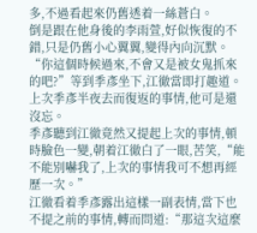多,不過看起來仍舊透着一絲蒼白。
倒是跟在他身後的李雨萱,好似恢復的不錯,只是仍舊小心翼翼,變得內向沉默。
“你這個時候過來,不會又是被女鬼抓來的吧?”等到季彥坐下,江徹當即打趣道。
上次季彥半夜去而復返的事情,他可是還沒忘。
季彥聽到江徹竟然又提起上次的事情,頓時臉色一變,朝着江徹白了一眼,苦笑,“能不能別嚇我了,上次的事情我可不想再經歷一次。”
江徹看着季彥露出這樣一副表情,當下也不提之前的事情,轉而問道:“那這次這麼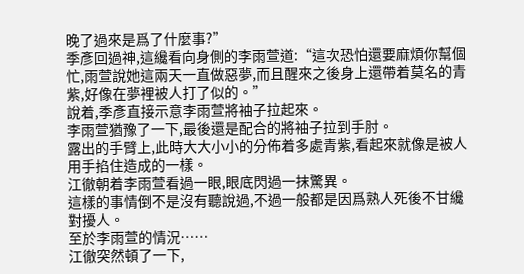晚了過來是爲了什麼事?”
季彥回過神,這纔看向身側的李雨萱道:“這次恐怕還要麻煩你幫個忙,雨萱說她這兩天一直做惡夢,而且醒來之後身上還帶着莫名的青紫,好像在夢裡被人打了似的。”
說着,季彥直接示意李雨萱將袖子拉起來。
李雨萱猶豫了一下,最後還是配合的將袖子拉到手肘。
露出的手臂上,此時大大小小的分佈着多處青紫,看起來就像是被人用手掐住造成的一樣。
江徹朝着李雨萱看過一眼,眼底閃過一抹驚異。
這樣的事情倒不是沒有聽說過,不過一般都是因爲熟人死後不甘纔對擾人。
至於李雨萱的情況……
江徹突然頓了一下,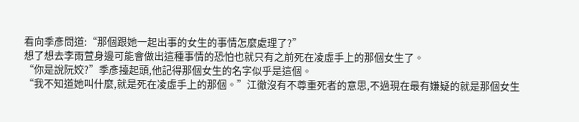看向季彥問道:“那個跟她一起出事的女生的事情怎麼處理了?”
想了想去李雨萱身邊可能會做出這種事情的恐怕也就只有之前死在凌虛手上的那個女生了。
“你是說阮姣?”季彥擡起頭,他記得那個女生的名字似乎是這個。
“我不知道她叫什麼,就是死在凌虛手上的那個。”江徹沒有不尊重死者的意思,不過現在最有嫌疑的就是那個女生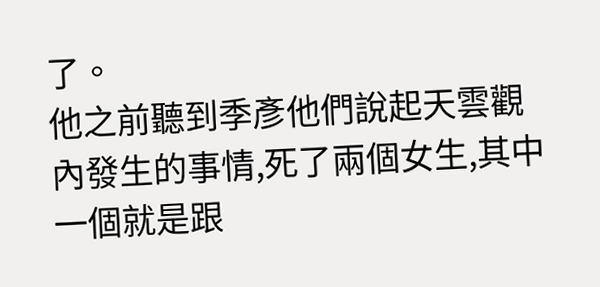了。
他之前聽到季彥他們說起天雲觀內發生的事情,死了兩個女生,其中一個就是跟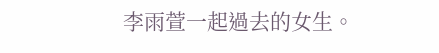李雨萱一起過去的女生。